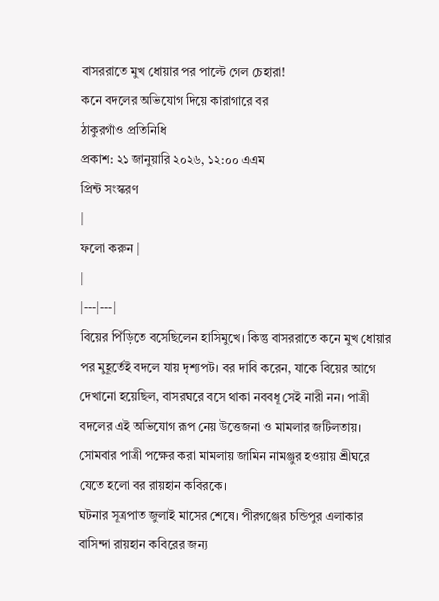বাসররাতে মুখ ধোয়ার পর পাল্টে গেল চেহারা!
কনে বদলের অভিযোগ দিয়ে কারাগারে বর
ঠাকুরগাঁও প্রতিনিধি
প্রকাশ: ২১ জানুয়ারি ২০২৬, ১২:০০ এএম
প্রিন্ট সংস্করণ
|
ফলো করুন |
|
|---|---|
বিয়ের পিঁড়িতে বসেছিলেন হাসিমুখে। কিন্তু বাসররাতে কনে মুখ ধোয়ার পর মুহূর্তেই বদলে যায় দৃশ্যপট। বর দাবি করেন, যাকে বিয়ের আগে দেখানো হয়েছিল, বাসরঘরে বসে থাকা নববধূ সেই নারী নন। পাত্রী বদলের এই অভিযোগ রূপ নেয় উত্তেজনা ও মামলার জটিলতায়। সোমবার পাত্রী পক্ষের করা মামলায় জামিন নামঞ্জুর হওয়ায় শ্রীঘরে যেতে হলো বর রায়হান কবিরকে।
ঘটনার সূত্রপাত জুলাই মাসের শেষে। পীরগঞ্জের চন্ডিপুর এলাকার বাসিন্দা রায়হান কবিরের জন্য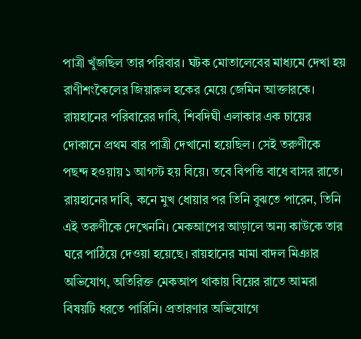পাত্রী খুঁজছিল তার পরিবার। ঘটক মোতালেবের মাধ্যমে দেখা হয় রাণীশংকৈলের জিয়ারুল হকের মেয়ে জেমিন আক্তারকে। রায়হানের পরিবারের দাবি, শিবদিঘী এলাকার এক চায়ের দোকানে প্রথম বার পাত্রী দেখানো হয়েছিল। সেই তরুণীকে পছন্দ হওয়ায় ১ আগস্ট হয় বিয়ে। তবে বিপত্তি বাধে বাসর রাতে। রায়হানের দাবি, কনে মুখ ধোয়ার পর তিনি বুঝতে পারেন, তিনি এই তরুণীকে দেখেননি। মেকআপের আড়ালে অন্য কাউকে তার ঘরে পাঠিয়ে দেওয়া হয়েছে। রায়হানের মামা বাদল মিঞার অভিযোগ, অতিরিক্ত মেকআপ থাকায় বিয়ের রাতে আমরা বিষয়টি ধরতে পারিনি। প্রতারণার অভিযোগে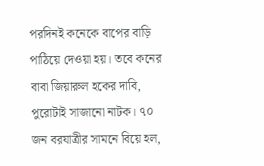পরদিনই কনেকে বাপের বাড়ি পাঠিয়ে দেওয়া হয়। তবে কনের বাবা জিয়ারুল হকের দাবি, পুরোটাই সাজানো নাটক। ৭০ জন বরযাত্রীর সামনে বিয়ে হল,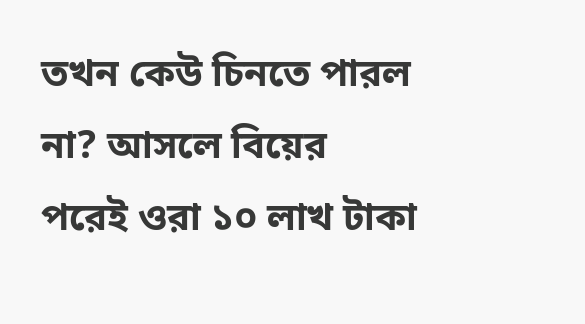তখন কেউ চিনতে পারল না? আসলে বিয়ের পরেই ওরা ১০ লাখ টাকা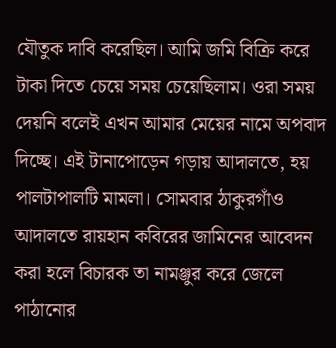যৌতুক দাবি করেছিল। আমি জমি বিক্রি করে টাকা দিতে চেয়ে সময় চেয়েছিলাম। ওরা সময় দেয়নি বলেই এখন আমার মেয়ের নামে অপবাদ দিচ্ছে। এই টানাপোড়েন গড়ায় আদালতে, হয় পালটাপালটি মামলা। সোমবার ঠাকুরগাঁও আদালতে রায়হান কবিরের জামিনের আবেদন করা হলে বিচারক তা নামঞ্জুর করে জেলে পাঠানোর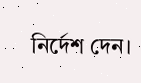নির্দেশ দেন।